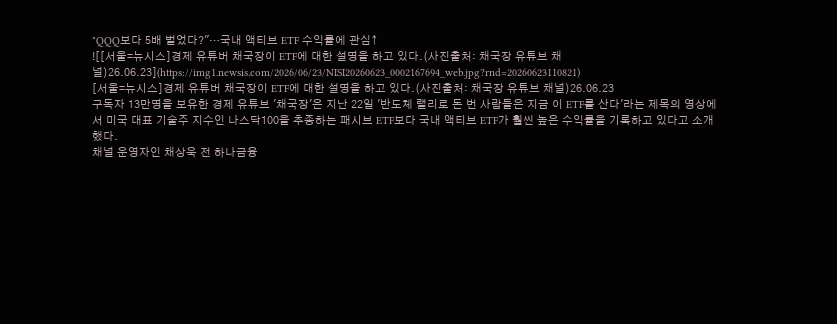"QQQ보다 5배 벌었다?"…국내 액티브 ETF 수익률에 관심↑
![[서울=뉴시스]경제 유튜버 채국장이 ETF에 대한 설명을 하고 있다.(사진출처: 채국장 유튜브 채널)26.06.23](https://img1.newsis.com/2026/06/23/NISI20260623_0002167694_web.jpg?rnd=20260623110821)
[서울=뉴시스]경제 유튜버 채국장이 ETF에 대한 설명을 하고 있다.(사진출처: 채국장 유튜브 채널)26.06.23
구독자 13만명을 보유한 경제 유튜브 '채국장'은 지난 22일 '반도체 랠리로 돈 번 사람들은 지금 이 ETF를 산다'라는 제목의 영상에서 미국 대표 기술주 지수인 나스닥100을 추종하는 패시브 ETF보다 국내 액티브 ETF가 훨씬 높은 수익률을 기록하고 있다고 소개했다.
채널 운영자인 채상욱 전 하나금융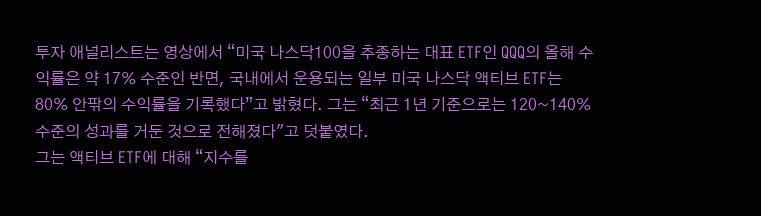투자 애널리스트는 영상에서 “미국 나스닥100을 추종하는 대표 ETF인 QQQ의 올해 수익률은 약 17% 수준인 반면, 국내에서 운용되는 일부 미국 나스닥 액티브 ETF는 80% 안팎의 수익률을 기록했다”고 밝혔다. 그는 “최근 1년 기준으로는 120~140% 수준의 성과를 거둔 것으로 전해졌다"고 덧붙였다.
그는 액티브 ETF에 대해 “지수를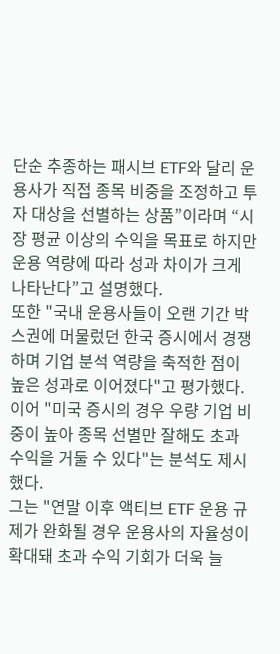단순 추종하는 패시브 ETF와 달리 운용사가 직접 종목 비중을 조정하고 투자 대상을 선별하는 상품”이라며 “시장 평균 이상의 수익을 목표로 하지만 운용 역량에 따라 성과 차이가 크게 나타난다”고 설명했다.
또한 "국내 운용사들이 오랜 기간 박스권에 머물렀던 한국 증시에서 경쟁하며 기업 분석 역량을 축적한 점이 높은 성과로 이어졌다"고 평가했다. 이어 "미국 증시의 경우 우량 기업 비중이 높아 종목 선별만 잘해도 초과 수익을 거둘 수 있다"는 분석도 제시했다.
그는 "연말 이후 액티브 ETF 운용 규제가 완화될 경우 운용사의 자율성이 확대돼 초과 수익 기회가 더욱 늘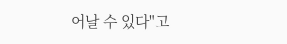어날 수 있다"고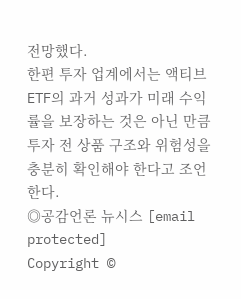전망했다.
한편 투자 업계에서는 액티브 ETF의 과거 성과가 미래 수익률을 보장하는 것은 아닌 만큼 투자 전 상품 구조와 위험성을 충분히 확인해야 한다고 조언한다.
◎공감언론 뉴시스 [email protected]
Copyright ©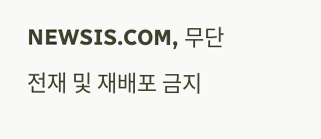NEWSIS.COM, 무단 전재 및 재배포 금지